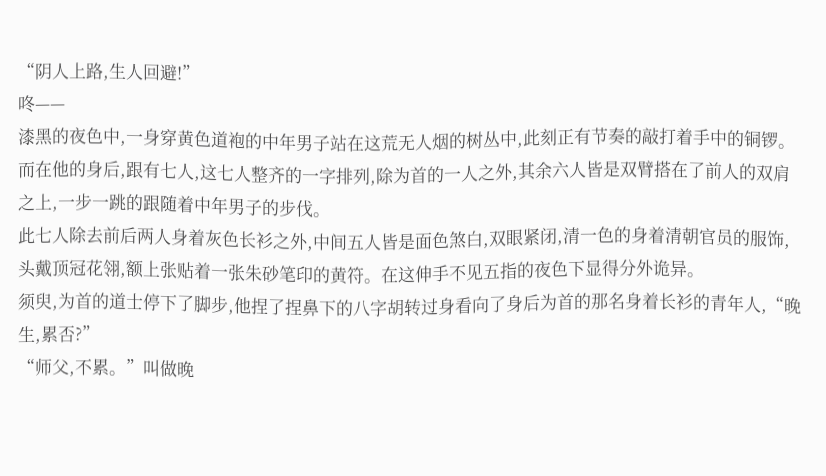“阴人上路,生人回避!”
咚——
漆黑的夜色中,一身穿黄色道袍的中年男子站在这荒无人烟的树丛中,此刻正有节奏的敲打着手中的铜锣。而在他的身后,跟有七人,这七人整齐的一字排列,除为首的一人之外,其余六人皆是双臂搭在了前人的双肩之上,一步一跳的跟随着中年男子的步伐。
此七人除去前后两人身着灰色长衫之外,中间五人皆是面色煞白,双眼紧闭,清一色的身着清朝官员的服饰,头戴顶冠花翎,额上张贴着一张朱砂笔印的黄符。在这伸手不见五指的夜色下显得分外诡异。
须臾,为首的道士停下了脚步,他捏了捏鼻下的八字胡转过身看向了身后为首的那名身着长衫的青年人,“晚生,累否?”
“师父,不累。”叫做晚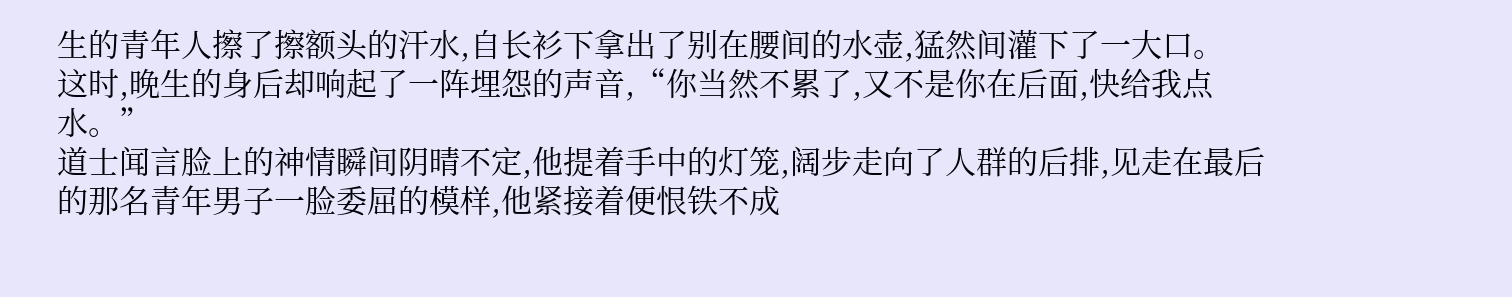生的青年人擦了擦额头的汗水,自长衫下拿出了别在腰间的水壶,猛然间灌下了一大口。
这时,晚生的身后却响起了一阵埋怨的声音,“你当然不累了,又不是你在后面,快给我点水。”
道士闻言脸上的神情瞬间阴晴不定,他提着手中的灯笼,阔步走向了人群的后排,见走在最后的那名青年男子一脸委屈的模样,他紧接着便恨铁不成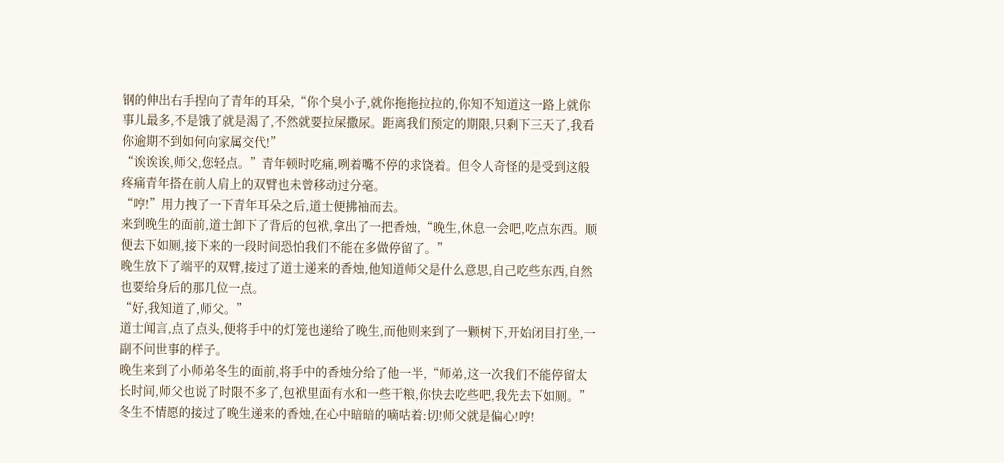钢的伸出右手捏向了青年的耳朵,“你个臭小子,就你拖拖拉拉的,你知不知道这一路上就你事儿最多,不是饿了就是渴了,不然就要拉屎撒尿。距离我们预定的期限,只剩下三天了,我看你逾期不到如何向家属交代!”
“诶诶诶,师父,您轻点。”青年顿时吃痛,咧着嘴不停的求饶着。但令人奇怪的是受到这般疼痛青年搭在前人肩上的双臂也未曾移动过分毫。
“哼!”用力拽了一下青年耳朵之后,道士便拂袖而去。
来到晚生的面前,道士卸下了背后的包袱,拿出了一把香烛,“晚生,休息一会吧,吃点东西。顺便去下如厕,接下来的一段时间恐怕我们不能在多做停留了。”
晚生放下了端平的双臂,接过了道士递来的香烛,他知道师父是什么意思,自己吃些东西,自然也要给身后的那几位一点。
“好,我知道了,师父。”
道士闻言,点了点头,便将手中的灯笼也递给了晚生,而他则来到了一颗树下,开始闭目打坐,一副不问世事的样子。
晚生来到了小师弟冬生的面前,将手中的香烛分给了他一半,“师弟,这一次我们不能停留太长时间,师父也说了时限不多了,包袱里面有水和一些干粮,你快去吃些吧,我先去下如厕。”
冬生不情愿的接过了晚生递来的香烛,在心中暗暗的嘀咕着:切!师父就是偏心!哼!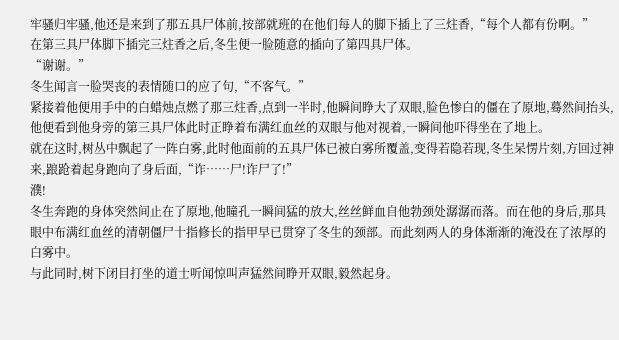牢骚归牢骚,他还是来到了那五具尸体前,按部就班的在他们每人的脚下插上了三炷香,“每个人都有份啊。”
在第三具尸体脚下插完三炷香之后,冬生便一脸随意的插向了第四具尸体。
“谢谢。”
冬生闻言一脸哭丧的表情随口的应了句,“不客气。”
紧接着他便用手中的白蜡烛点燃了那三炷香,点到一半时,他瞬间睁大了双眼,脸色惨白的僵在了原地,蓦然间抬头,他便看到他身旁的第三具尸体此时正睁着布满红血丝的双眼与他对视着,一瞬间他吓得坐在了地上。
就在这时,树丛中飘起了一阵白雾,此时他面前的五具尸体已被白雾所覆盖,变得若隐若现,冬生呆愣片刻,方回过神来,踉跄着起身跑向了身后面,“诈……尸!诈尸了!”
濮!
冬生奔跑的身体突然间止在了原地,他瞳孔一瞬间猛的放大,丝丝鲜血自他勃颈处潺潺而落。而在他的身后,那具眼中布满红血丝的清朝僵尸十指修长的指甲早已贯穿了冬生的颈部。而此刻两人的身体渐渐的淹没在了浓厚的白雾中。
与此同时,树下闭目打坐的道士听闻惊叫声猛然间睁开双眼,毅然起身。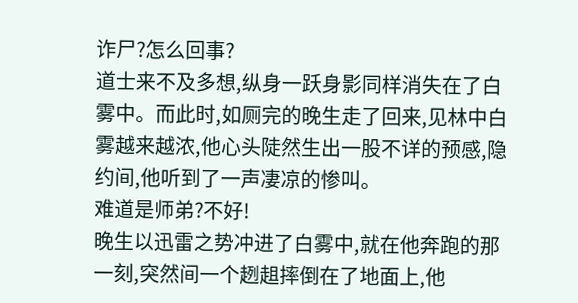诈尸?怎么回事?
道士来不及多想,纵身一跃身影同样消失在了白雾中。而此时,如厕完的晚生走了回来,见林中白雾越来越浓,他心头陡然生出一股不详的预感,隐约间,他听到了一声凄凉的惨叫。
难道是师弟?不好!
晚生以迅雷之势冲进了白雾中,就在他奔跑的那一刻,突然间一个趔趄摔倒在了地面上,他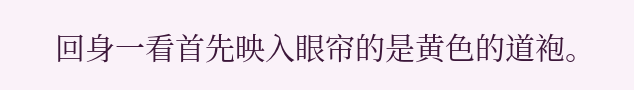回身一看首先映入眼帘的是黄色的道袍。